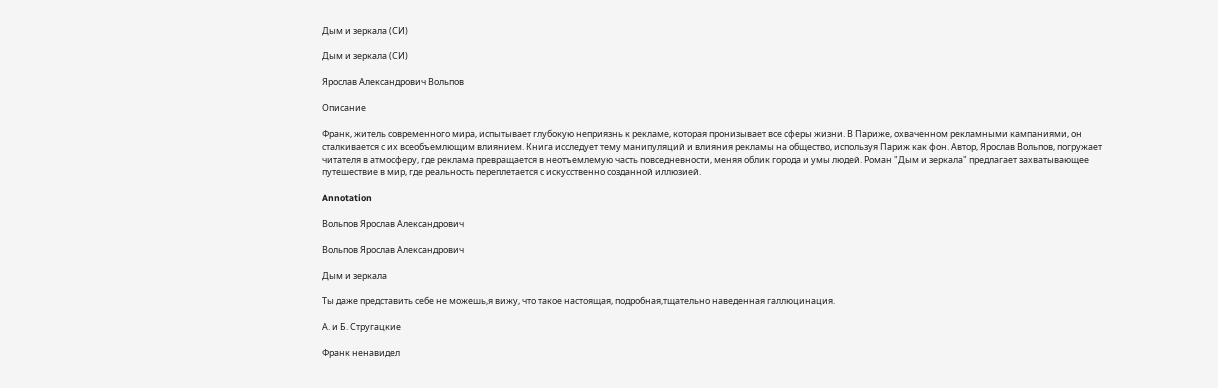Дым и зеркала (СИ)

Дым и зеркала (СИ)

Ярослав Александрович Вольпов

Описание

Франк, житель современного мира, испытывает глубокую неприязнь к рекламе, которая пронизывает все сферы жизни. В Париже, охваченном рекламными кампаниями, он сталкивается с их всеобъемлющим влиянием. Книга исследует тему манипуляций и влияния рекламы на общество, используя Париж как фон. Автор, Ярослав Вольпов, погружает читателя в атмосферу, где реклама превращается в неотъемлемую часть повседневности, меняя облик города и умы людей. Роман "Дым и зеркала" предлагает захватывающее путешествие в мир, где реальность переплетается с искусственно созданной иллюзией.

Annotation

Вольпов Ярослав Александрович

Вольпов Ярослав Александрович

Дым и зеркала

Ты даже представить себе не можешь,я вижу, что такое настоящая, подробная,тщательно наведенная галлюцинация.

А. и Б. Стругацкие

Франк ненавидел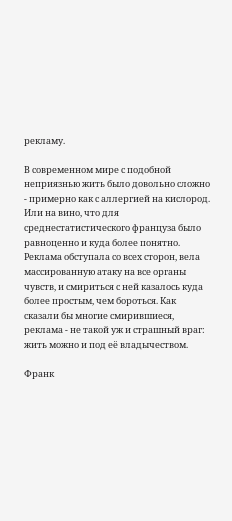рекламу.

В современном мире с подобной неприязнью жить было довольно сложно - примерно как с аллергией на кислород. Или на вино, что для среднестатистического француза было равноценно и куда более понятно. Реклама обступала со всех сторон, вела массированную атаку на все органы чувств, и смириться с ней казалось куда более простым, чем бороться. Как сказали бы многие смирившиеся, реклама - не такой уж и страшный враг: жить можно и под её владычеством.

Франк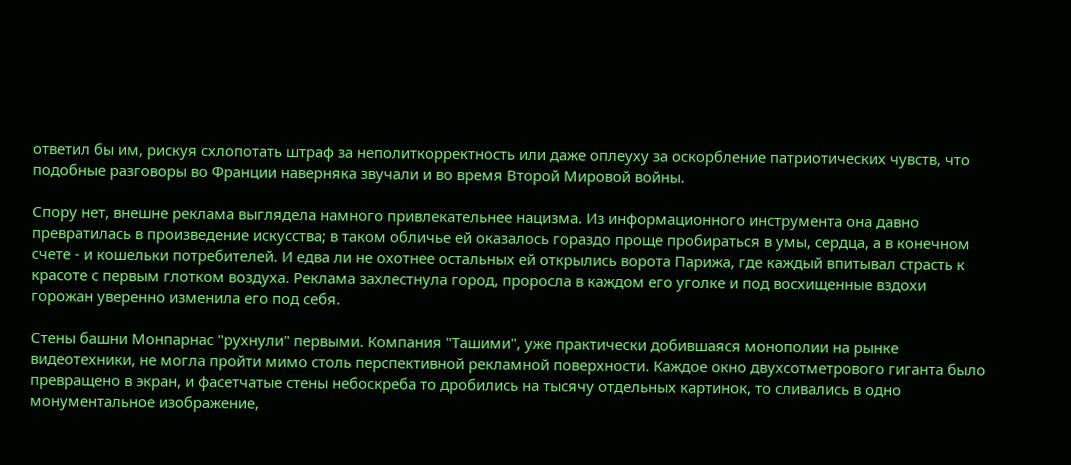ответил бы им, рискуя схлопотать штраф за неполиткорректность или даже оплеуху за оскорбление патриотических чувств, что подобные разговоры во Франции наверняка звучали и во время Второй Мировой войны.

Спору нет, внешне реклама выглядела намного привлекательнее нацизма. Из информационного инструмента она давно превратилась в произведение искусства; в таком обличье ей оказалось гораздо проще пробираться в умы, сердца, а в конечном счете - и кошельки потребителей. И едва ли не охотнее остальных ей открылись ворота Парижа, где каждый впитывал страсть к красоте с первым глотком воздуха. Реклама захлестнула город, проросла в каждом его уголке и под восхищенные вздохи горожан уверенно изменила его под себя.

Стены башни Монпарнас "рухнули" первыми. Компания "Ташими", уже практически добившаяся монополии на рынке видеотехники, не могла пройти мимо столь перспективной рекламной поверхности. Каждое окно двухсотметрового гиганта было превращено в экран, и фасетчатые стены небоскреба то дробились на тысячу отдельных картинок, то сливались в одно монументальное изображение,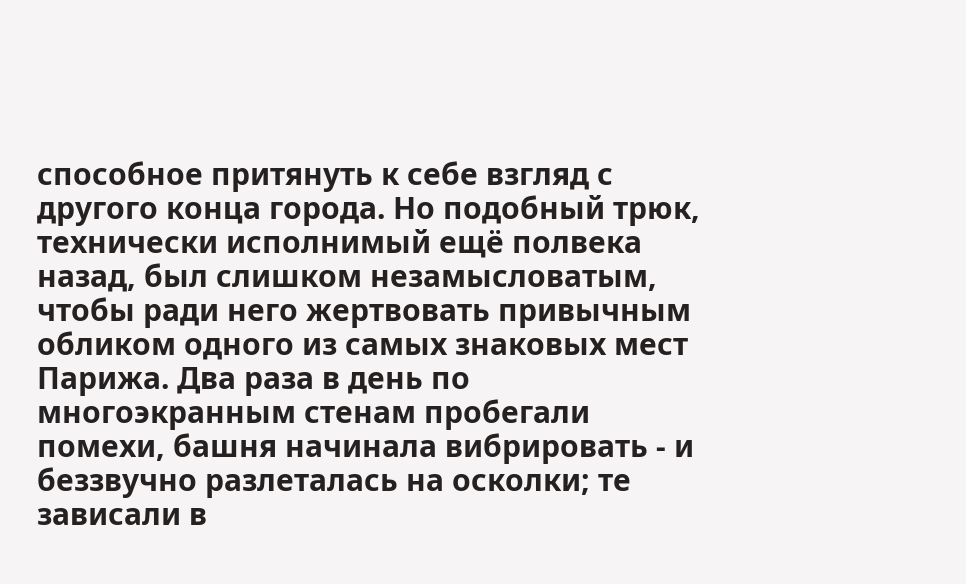способное притянуть к себе взгляд с другого конца города. Но подобный трюк, технически исполнимый ещё полвека назад, был слишком незамысловатым, чтобы ради него жертвовать привычным обликом одного из самых знаковых мест Парижа. Два раза в день по многоэкранным стенам пробегали помехи, башня начинала вибрировать - и беззвучно разлеталась на осколки; те зависали в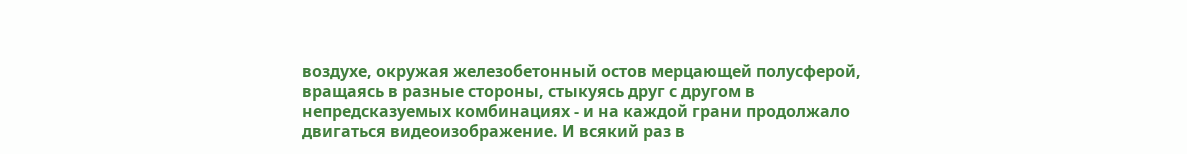воздухе, окружая железобетонный остов мерцающей полусферой, вращаясь в разные стороны, стыкуясь друг с другом в непредсказуемых комбинациях - и на каждой грани продолжало двигаться видеоизображение. И всякий раз в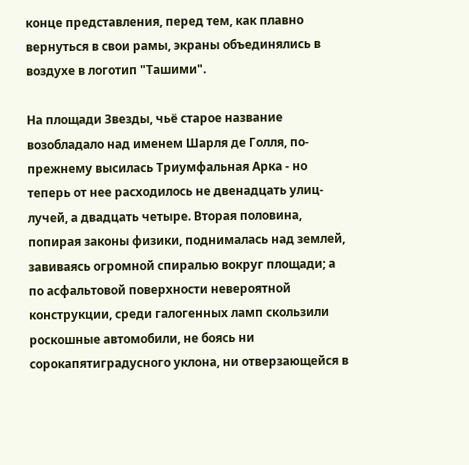конце представления, перед тем, как плавно вернуться в свои рамы, экраны объединялись в воздухе в логотип "Ташими".

На площади Звезды, чьё старое название возобладало над именем Шарля де Голля, по-прежнему высилась Триумфальная Арка - но теперь от нее расходилось не двенадцать улиц-лучей, а двадцать четыре. Вторая половина, попирая законы физики, поднималась над землей, завиваясь огромной спиралью вокруг площади; а по асфальтовой поверхности невероятной конструкции, среди галогенных ламп скользили роскошные автомобили, не боясь ни сорокапятиградусного уклона, ни отверзающейся в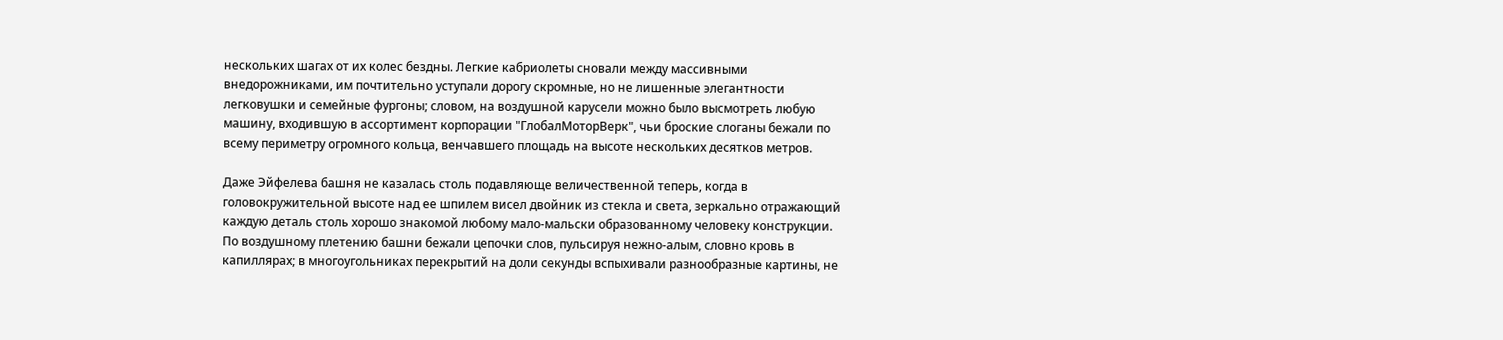нескольких шагах от их колес бездны. Легкие кабриолеты сновали между массивными внедорожниками, им почтительно уступали дорогу скромные, но не лишенные элегантности легковушки и семейные фургоны; словом, на воздушной карусели можно было высмотреть любую машину, входившую в ассортимент корпорации "ГлобалМоторВерк", чьи броские слоганы бежали по всему периметру огромного кольца, венчавшего площадь на высоте нескольких десятков метров.

Даже Эйфелева башня не казалась столь подавляюще величественной теперь, когда в головокружительной высоте над ее шпилем висел двойник из стекла и света, зеркально отражающий каждую деталь столь хорошо знакомой любому мало-мальски образованному человеку конструкции. По воздушному плетению башни бежали цепочки слов, пульсируя нежно-алым, словно кровь в капиллярах; в многоугольниках перекрытий на доли секунды вспыхивали разнообразные картины, не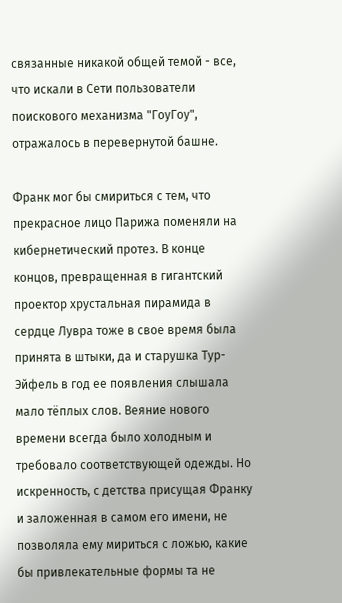связанные никакой общей темой - все, что искали в Сети пользователи поискового механизма "ГоуГоу", отражалось в перевернутой башне.

Франк мог бы смириться с тем, что прекрасное лицо Парижа поменяли на кибернетический протез. В конце концов, превращенная в гигантский проектор хрустальная пирамида в сердце Лувра тоже в свое время была принята в штыки, да и старушка Тур-Эйфель в год ее появления слышала мало тёплых слов. Веяние нового времени всегда было холодным и требовало соответствующей одежды. Но искренность, с детства присущая Франку и заложенная в самом его имени, не позволяла ему мириться с ложью, какие бы привлекательные формы та не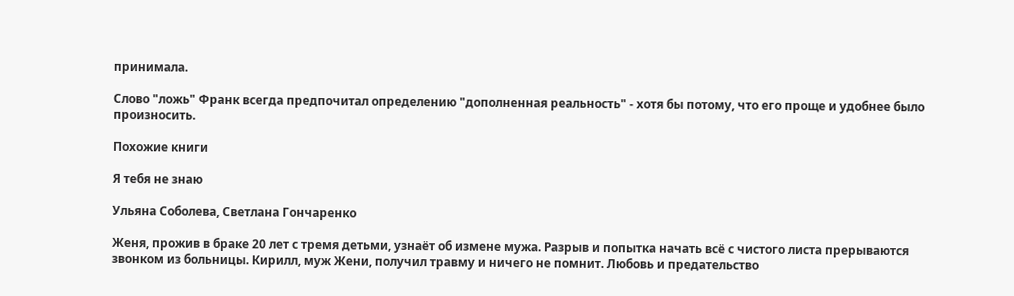принимала.

Слово "ложь" Франк всегда предпочитал определению "дополненная реальность" - хотя бы потому, что его проще и удобнее было произносить.

Похожие книги

Я тебя не знаю

Ульяна Соболева, Светлана Гончаренко

Женя, прожив в браке 20 лет с тремя детьми, узнаёт об измене мужа. Разрыв и попытка начать всё с чистого листа прерываются звонком из больницы. Кирилл, муж Жени, получил травму и ничего не помнит. Любовь и предательство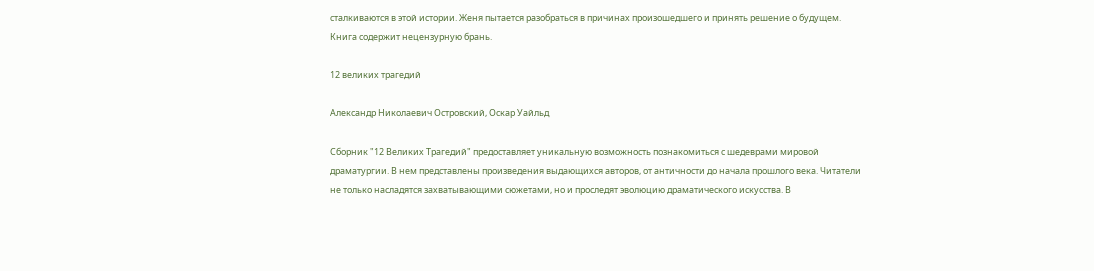сталкиваются в этой истории. Женя пытается разобраться в причинах произошедшего и принять решение о будущем. Книга содержит нецензурную брань.

12 великих трагедий

Александр Николаевич Островский, Оскар Уайльд

Сборник "12 Великих Трагедий" предоставляет уникальную возможность познакомиться с шедеврами мировой драматургии. В нем представлены произведения выдающихся авторов, от античности до начала прошлого века. Читатели не только насладятся захватывающими сюжетами, но и проследят эволюцию драматического искусства. В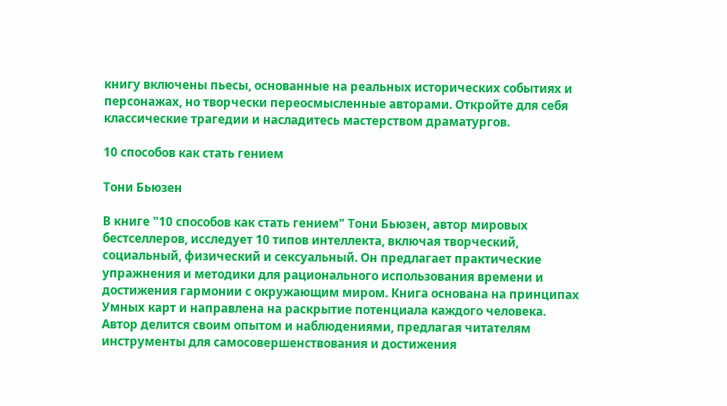книгу включены пьесы, основанные на реальных исторических событиях и персонажах, но творчески переосмысленные авторами. Откройте для себя классические трагедии и насладитесь мастерством драматургов.

10 способов как стать гением

Тони Бьюзен

В книге "10 способов как стать гением" Тони Бьюзен, автор мировых бестселлеров, исследует 10 типов интеллекта, включая творческий, социальный, физический и сексуальный. Он предлагает практические упражнения и методики для рационального использования времени и достижения гармонии с окружающим миром. Книга основана на принципах Умных карт и направлена на раскрытие потенциала каждого человека. Автор делится своим опытом и наблюдениями, предлагая читателям инструменты для самосовершенствования и достижения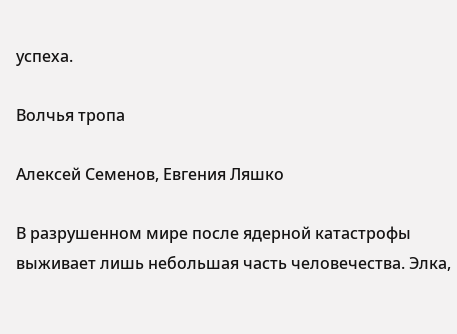успеха.

Волчья тропа

Алексей Семенов, Евгения Ляшко

В разрушенном мире после ядерной катастрофы выживает лишь небольшая часть человечества. Элка,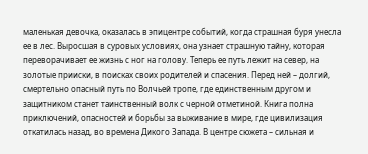маленькая девочка, оказалась в эпицентре событий, когда страшная буря унесла ее в лес. Выросшая в суровых условиях, она узнает страшную тайну, которая переворачивает ее жизнь с ног на голову. Теперь ее путь лежит на север, на золотые прииски, в поисках своих родителей и спасения. Перед ней – долгий, смертельно опасный путь по Волчьей тропе, где единственным другом и защитником станет таинственный волк с черной отметиной. Книга полна приключений, опасностей и борьбы за выживание в мире, где цивилизация откатилась назад, во времена Дикого Запада. В центре сюжета – сильная и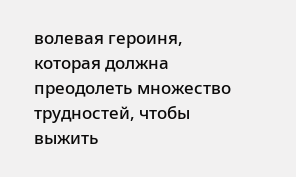волевая героиня, которая должна преодолеть множество трудностей, чтобы выжить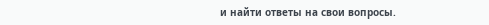и найти ответы на свои вопросы.